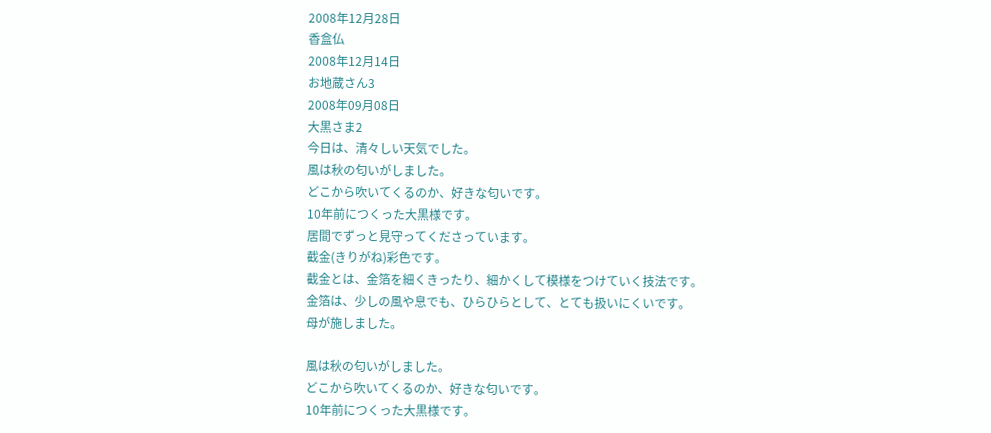2008年12月28日
香盒仏
2008年12月14日
お地蔵さん3
2008年09月08日
大黒さま2
今日は、清々しい天気でした。
風は秋の匂いがしました。
どこから吹いてくるのか、好きな匂いです。
10年前につくった大黒様です。
居間でずっと見守ってくださっています。
截金(きりがね)彩色です。
截金とは、金箔を細くきったり、細かくして模様をつけていく技法です。
金箔は、少しの風や息でも、ひらひらとして、とても扱いにくいです。
母が施しました。

風は秋の匂いがしました。
どこから吹いてくるのか、好きな匂いです。
10年前につくった大黒様です。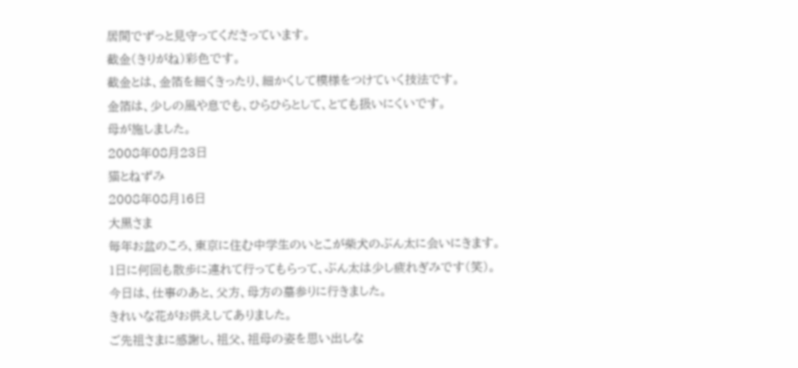居間でずっと見守ってくださっています。
截金(きりがね)彩色です。
截金とは、金箔を細くきったり、細かくして模様をつけていく技法です。
金箔は、少しの風や息でも、ひらひらとして、とても扱いにくいです。
母が施しました。
2008年08月23日
猫とねずみ
2008年08月16日
大黒さま
毎年お盆のころ、東京に住む中学生のいとこが柴犬のぶん太に会いにきます。
1日に何回も散歩に連れて行ってもらって、ぶん太は少し疲れぎみです(笑)。
今日は、仕事のあと、父方、母方の墓参りに行きました。
きれいな花がお供えしてありました。
ご先祖さまに感謝し、祖父、祖母の姿を思い出しな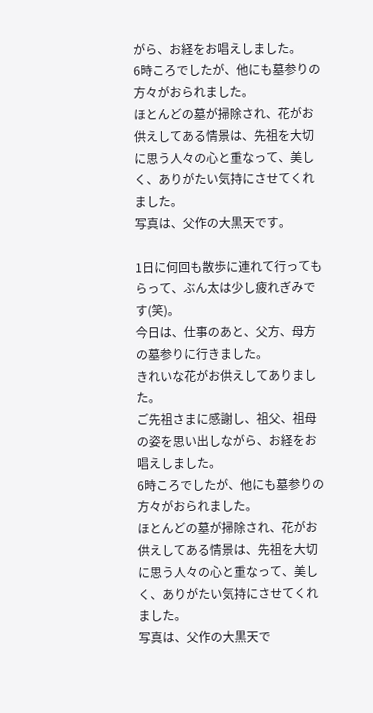がら、お経をお唱えしました。
6時ころでしたが、他にも墓参りの方々がおられました。
ほとんどの墓が掃除され、花がお供えしてある情景は、先祖を大切に思う人々の心と重なって、美しく、ありがたい気持にさせてくれました。
写真は、父作の大黒天です。

1日に何回も散歩に連れて行ってもらって、ぶん太は少し疲れぎみです(笑)。
今日は、仕事のあと、父方、母方の墓参りに行きました。
きれいな花がお供えしてありました。
ご先祖さまに感謝し、祖父、祖母の姿を思い出しながら、お経をお唱えしました。
6時ころでしたが、他にも墓参りの方々がおられました。
ほとんどの墓が掃除され、花がお供えしてある情景は、先祖を大切に思う人々の心と重なって、美しく、ありがたい気持にさせてくれました。
写真は、父作の大黒天で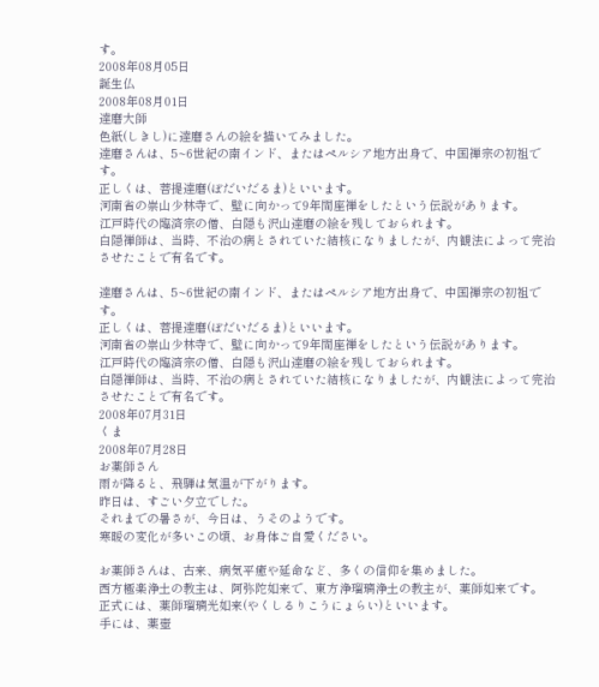す。
2008年08月05日
誕生仏
2008年08月01日
達磨大師
色紙(しきし)に達磨さんの絵を描いてみました。
達磨さんは、5~6世紀の南インド、またはペルシア地方出身で、中国禅宗の初祖です。
正しくは、菩提達磨(ぼだいだるま)といいます。
河南省の崇山少林寺で、壁に向かって9年間座禅をしたという伝説があります。
江戸時代の臨済宗の僧、白隠も沢山達磨の絵を残しておられます。
白隠禅師は、当時、不治の病とされていた結核になりましたが、内観法によって完治させたことで有名です。

達磨さんは、5~6世紀の南インド、またはペルシア地方出身で、中国禅宗の初祖です。
正しくは、菩提達磨(ぼだいだるま)といいます。
河南省の崇山少林寺で、壁に向かって9年間座禅をしたという伝説があります。
江戸時代の臨済宗の僧、白隠も沢山達磨の絵を残しておられます。
白隠禅師は、当時、不治の病とされていた結核になりましたが、内観法によって完治させたことで有名です。
2008年07月31日
くま
2008年07月28日
お薬師さん
雨が降ると、飛騨は気温が下がります。
昨日は、すごい夕立でした。
それまでの暑さが、今日は、うそのようです。
寒暖の変化が多いこの頃、お身体ご自愛ください。

お薬師さんは、古来、病気平癒や延命など、多くの信仰を集めました。
西方極楽浄土の教主は、阿弥陀如来で、東方浄瑠璃浄土の教主が、薬師如来です。
正式には、薬師瑠璃光如来(やくしるりこうにょらい)といいます。
手には、薬壺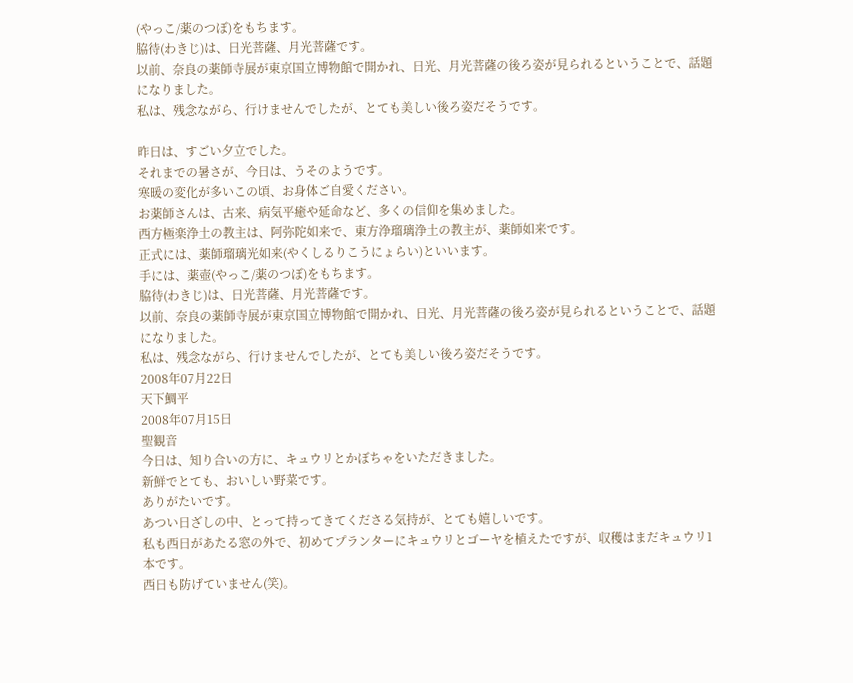(やっこ/薬のつぼ)をもちます。
脇待(わきじ)は、日光菩薩、月光菩薩です。
以前、奈良の薬師寺展が東京国立博物館で開かれ、日光、月光菩薩の後ろ姿が見られるということで、話題になりました。
私は、残念ながら、行けませんでしたが、とても美しい後ろ姿だそうです。

昨日は、すごい夕立でした。
それまでの暑さが、今日は、うそのようです。
寒暖の変化が多いこの頃、お身体ご自愛ください。
お薬師さんは、古来、病気平癒や延命など、多くの信仰を集めました。
西方極楽浄土の教主は、阿弥陀如来で、東方浄瑠璃浄土の教主が、薬師如来です。
正式には、薬師瑠璃光如来(やくしるりこうにょらい)といいます。
手には、薬壺(やっこ/薬のつぼ)をもちます。
脇待(わきじ)は、日光菩薩、月光菩薩です。
以前、奈良の薬師寺展が東京国立博物館で開かれ、日光、月光菩薩の後ろ姿が見られるということで、話題になりました。
私は、残念ながら、行けませんでしたが、とても美しい後ろ姿だそうです。
2008年07月22日
天下鯛平
2008年07月15日
聖観音
今日は、知り合いの方に、キュウリとかぼちゃをいただきました。
新鮮でとても、おいしい野菜です。
ありがたいです。
あつい日ざしの中、とって持ってきてくださる気持が、とても嬉しいです。
私も西日があたる窓の外で、初めてプランターにキュウリとゴーヤを植えたですが、収穫はまだキュウリ1本です。
西日も防げていません(笑)。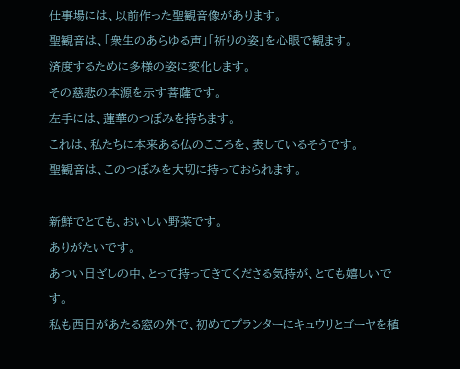仕事場には、以前作った聖観音像があります。
聖観音は、「衆生のあらゆる声」「祈りの姿」を心眼で観ます。
済度するために多様の姿に変化します。
その慈悲の本源を示す菩薩です。
左手には、蓮華のつぼみを持ちます。
これは、私たちに本来ある仏のこころを、表しているそうです。
聖観音は、このつぼみを大切に持っておられます。

新鮮でとても、おいしい野菜です。
ありがたいです。
あつい日ざしの中、とって持ってきてくださる気持が、とても嬉しいです。
私も西日があたる窓の外で、初めてプランターにキュウリとゴーヤを植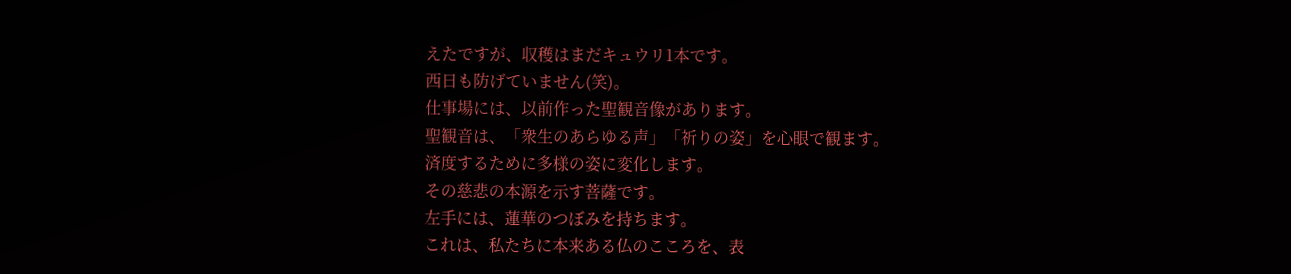えたですが、収穫はまだキュウリ1本です。
西日も防げていません(笑)。
仕事場には、以前作った聖観音像があります。
聖観音は、「衆生のあらゆる声」「祈りの姿」を心眼で観ます。
済度するために多様の姿に変化します。
その慈悲の本源を示す菩薩です。
左手には、蓮華のつぼみを持ちます。
これは、私たちに本来ある仏のこころを、表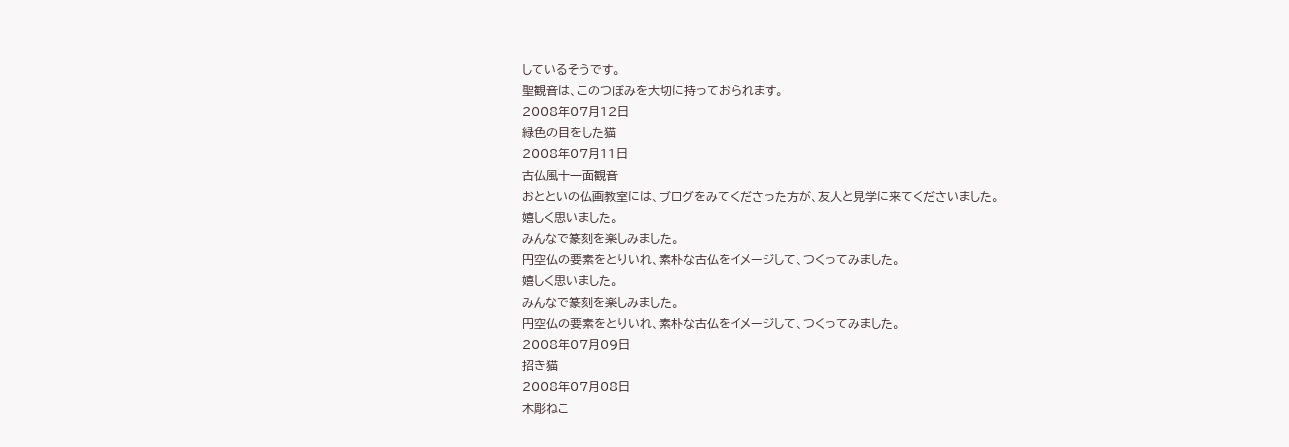しているそうです。
聖観音は、このつぼみを大切に持っておられます。
2008年07月12日
緑色の目をした猫
2008年07月11日
古仏風十一面観音
おとといの仏画教室には、ブログをみてくださった方が、友人と見学に来てくださいました。
嬉しく思いました。
みんなで篆刻を楽しみました。
円空仏の要素をとりいれ、素朴な古仏をイメージして、つくってみました。
嬉しく思いました。
みんなで篆刻を楽しみました。
円空仏の要素をとりいれ、素朴な古仏をイメージして、つくってみました。
2008年07月09日
招き猫
2008年07月08日
木彫ねこ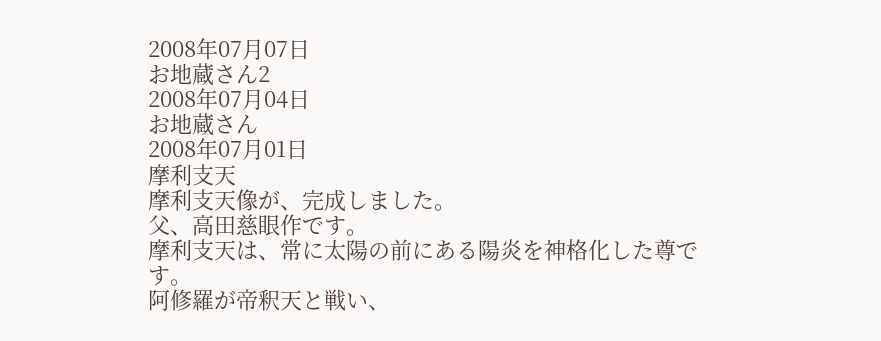2008年07月07日
お地蔵さん2
2008年07月04日
お地蔵さん
2008年07月01日
摩利支天
摩利支天像が、完成しました。
父、高田慈眼作です。
摩利支天は、常に太陽の前にある陽炎を神格化した尊です。
阿修羅が帝釈天と戦い、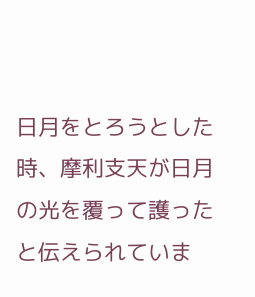日月をとろうとした時、摩利支天が日月の光を覆って護ったと伝えられていま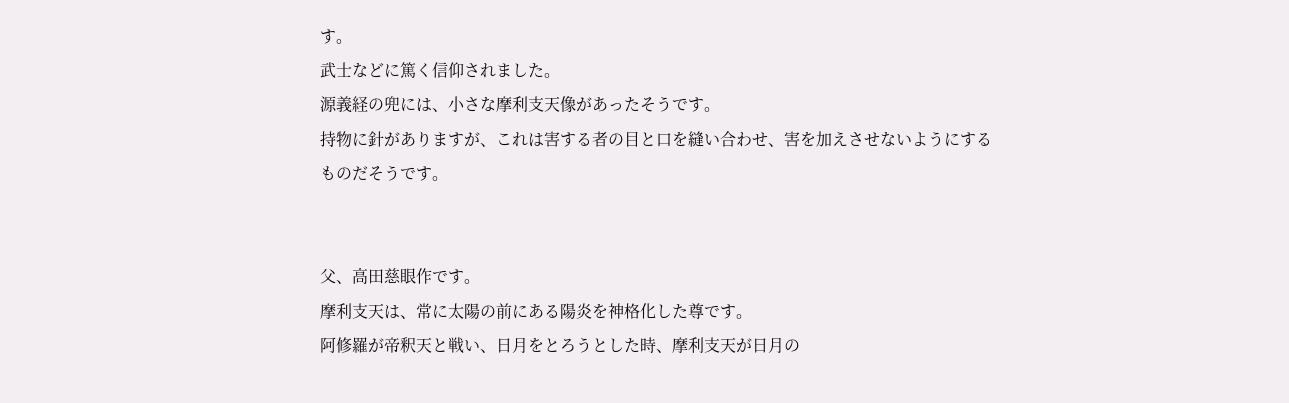す。
武士などに篤く信仰されました。
源義経の兜には、小さな摩利支天像があったそうです。
持物に針がありますが、これは害する者の目と口を縫い合わせ、害を加えさせないようにするものだそうです。


父、高田慈眼作です。
摩利支天は、常に太陽の前にある陽炎を神格化した尊です。
阿修羅が帝釈天と戦い、日月をとろうとした時、摩利支天が日月の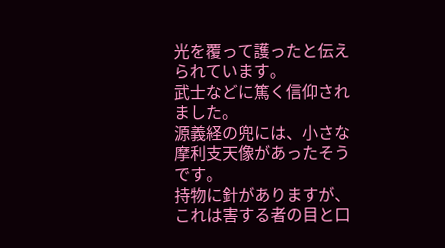光を覆って護ったと伝えられています。
武士などに篤く信仰されました。
源義経の兜には、小さな摩利支天像があったそうです。
持物に針がありますが、これは害する者の目と口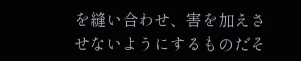を縫い合わせ、害を加えさせないようにするものだそ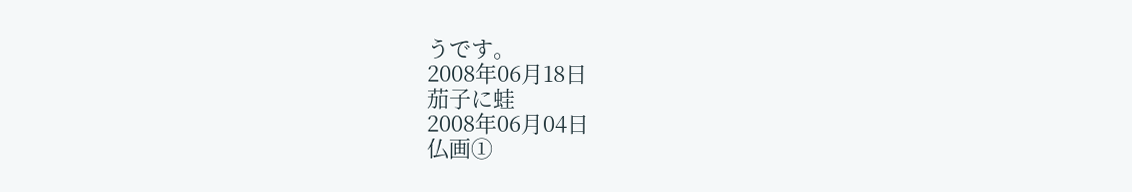うです。
2008年06月18日
茄子に蛙
2008年06月04日
仏画①